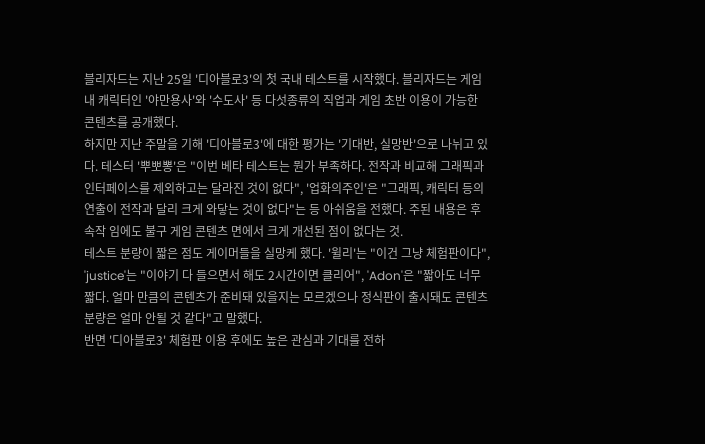블리자드는 지난 25일 '디아블로3'의 첫 국내 테스트를 시작했다. 블리자드는 게임 내 캐릭터인 '야만용사'와 '수도사' 등 다섯종류의 직업과 게임 초반 이용이 가능한 콘텐츠를 공개했다.
하지만 지난 주말을 기해 '디아블로3'에 대한 평가는 '기대반, 실망반'으로 나뉘고 있다. 테스터 '뿌뽀뽕'은 "이번 베타 테스트는 뭔가 부족하다. 전작과 비교해 그래픽과 인터페이스를 제외하고는 달라진 것이 없다", '업화의주인'은 "그래픽, 캐릭터 등의 연출이 전작과 달리 크게 와닿는 것이 없다"는 등 아쉬움을 전했다. 주된 내용은 후속작 임에도 불구 게임 콘텐츠 면에서 크게 개선된 점이 없다는 것.
테스트 분량이 짧은 점도 게이머들을 실망케 했다. '윌리'는 "이건 그냥 체험판이다", 'justice'는 "이야기 다 들으면서 해도 2시간이면 클리어", 'Adon'은 "짧아도 너무 짧다. 얼마 만큼의 콘텐츠가 준비돼 있을지는 모르겠으나 정식판이 출시돼도 콘텐츠 분량은 얼마 안될 것 같다"고 말했다.
반면 '디아블로3' 체험판 이용 후에도 높은 관심과 기대를 전하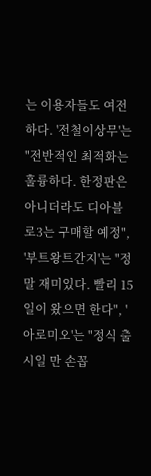는 이용자들도 여전하다. '전철이상무'는 "전반적인 최적화는 훌륭하다. 한정판은 아니더라도 디아블로3는 구매할 예정", '부트왕트간지'는 "정말 재미있다. 빨리 15일이 왔으면 한다", '아로미오'는 "정식 출시일 만 손꼽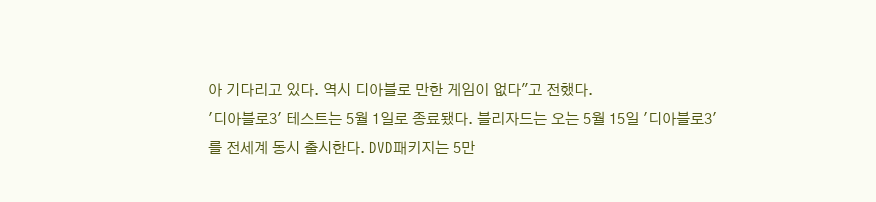아 기다리고 있다. 역시 디아블로 만한 게임이 없다"고 전했다.
'디아블로3' 테스트는 5월 1일로 종료됐다. 블리자드는 오는 5월 15일 '디아블로3'를 전세계 동시 출시한다. DVD패키지는 5만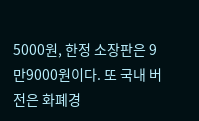5000원, 한정 소장판은 9만9000원이다. 또 국내 버전은 화폐경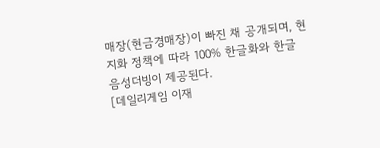매장(현금경매장)이 빠진 채 공개되며, 현지화 정책에 따라 100% 한글화와 한글 음성더빙이 제공된다.
[데일리게임 이재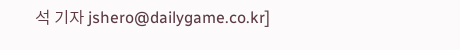석 기자 jshero@dailygame.co.kr]